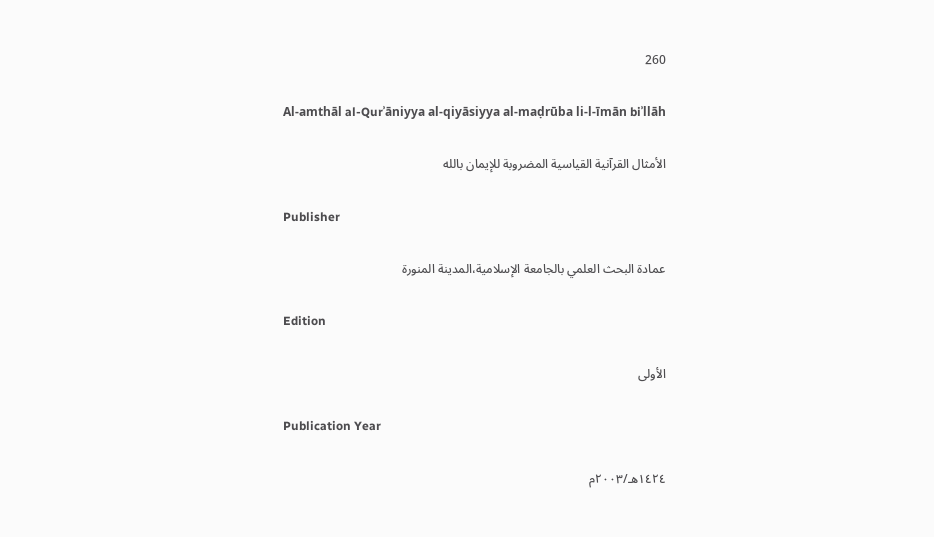260

Al-amthāl al-Qurʾāniyya al-qiyāsiyya al-maḍrūba li-l-īmān biʾllāh

الأمثال القرآنية القياسية المضروبة للإيمان بالله

Publisher

عمادة البحث العلمي بالجامعة الإسلامية،المدينة المنورة

Edition

الأولى

Publication Year

١٤٢٤هـ/٢٠٠٣م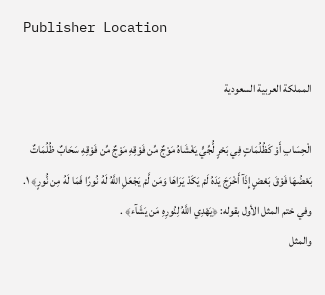Publisher Location

المملكة العربية السعودية

الْحِسَابِ أَوْ كَظُلُمَاتٍ فِي بَحْرٍ لُّجِّيٍّ يَغْشَاهُ مَوْجٌ مِّن فَوْقِهِ مَوْجٌ مِّن فَوْقِهِ سَحَابٌ ظُلُمَاتٌ بَعْضُهَا فَوْقَ بَعْضٍ إِذَآ أَخْرَجَ يَدَهُ لَمْ يَكَدْ يَرَاهَا وَمَن لَّمْ يَجْعَلِ اللَّهُ لَهُ نُورًا فَمَا لَهُ مِن نُّورٍ﴾ ١.
وفي ختم المثل الأول بقوله: ﴿يَهْدِي اللَّهُ لِنُورِهِ مَن يَشَآء﴾ .
والمثل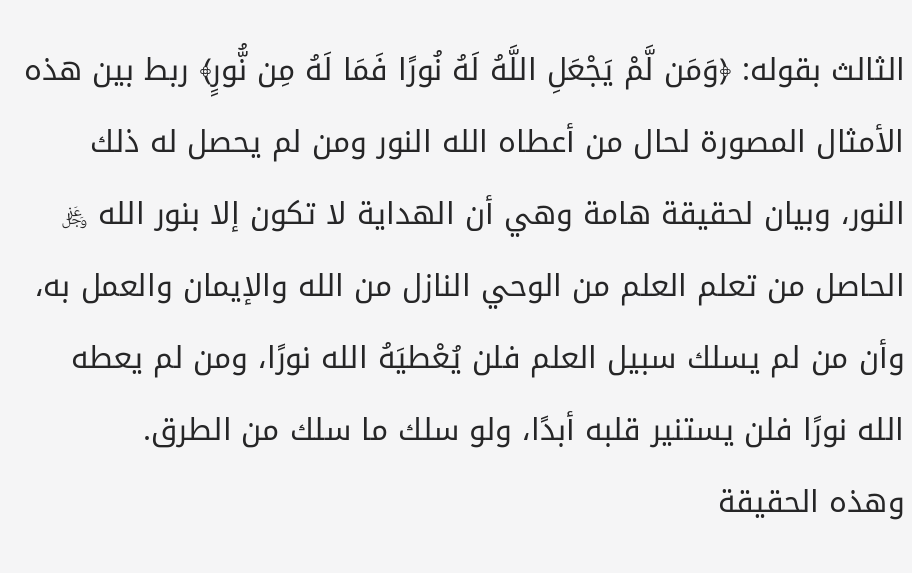الثالث بقوله: ﴿وَمَن لَّمْ يَجْعَلِ اللَّهُ لَهُ نُورًا فَمَا لَهُ مِن نُّورٍ﴾ ربط بين هذه الأمثال المصورة لحال من أعطاه الله النور ومن لم يحصل له ذلك النور، وبيان لحقيقة هامة وهي أن الهداية لا تكون إلا بنور الله ﷿ الحاصل من تعلم العلم من الوحي النازل من الله والإيمان والعمل به، وأن من لم يسلك سبيل العلم فلن يُعْطيَهُ الله نورًا، ومن لم يعطه الله نورًا فلن يستنير قلبه أبدًا، ولو سلك ما سلك من الطرق.
وهذه الحقيقة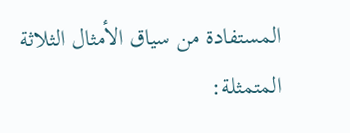المستفادة من سياق الأمثال الثلاثة المتمثلة: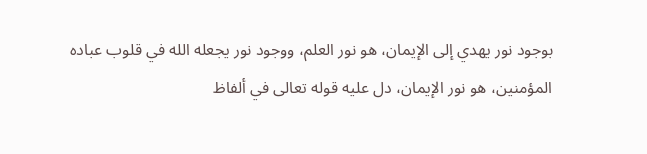بوجود نور يهدي إلى الإيمان، هو نور العلم، ووجود نور يجعله الله في قلوب عباده المؤمنين، هو نور الإيمان، دل عليه قوله تعالى في ألفاظ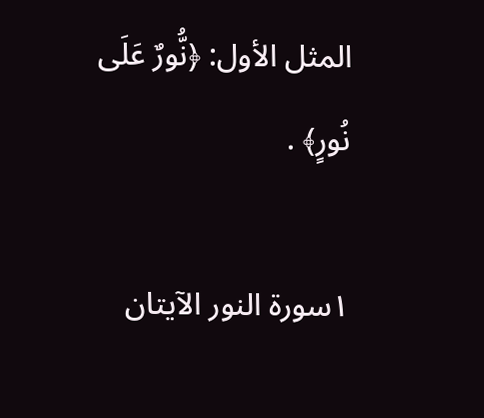المثل الأول: ﴿نُّورٌ عَلَى نُورٍ﴾ .

١سورة النور الآيتان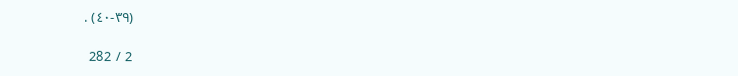(٣٩-٤٠) .

2 / 282